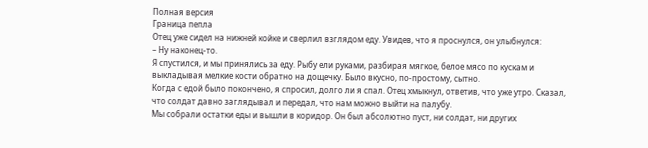Полная версия
Граница пепла
Отец уже сидел на нижней койке и сверлил взглядом еду. Увидев, что я проснулся, он улыбнулся:
– Ну наконец-то.
Я спустился, и мы принялись за еду. Рыбу ели руками, разбирая мягкое, белое мясо по кускам и выкладывая мелкие кости обратно на дощечку. Было вкусно, по-простому, сытно.
Когда с едой было покончено, я спросил, долго ли я спал. Отец хмыкнул, ответив, что уже утро. Сказал, что солдат давно заглядывал и передал, что нам можно выйти на палубу.
Мы собрали остатки еды и вышли в коридор. Он был абсолютно пуст, ни солдат, ни других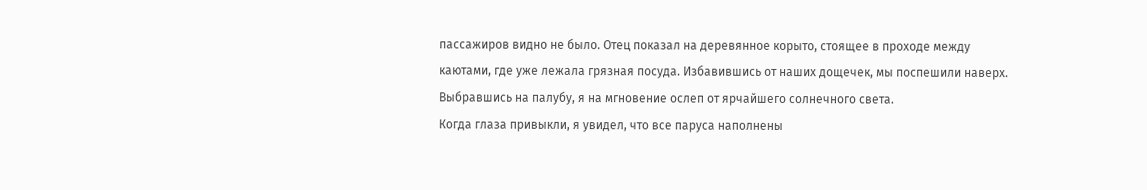пассажиров видно не было. Отец показал на деревянное корыто, стоящее в проходе между каютами, где уже лежала грязная посуда. Избавившись от наших дощечек, мы поспешили наверх. Выбравшись на палубу, я на мгновение ослеп от ярчайшего солнечного света.
Когда глаза привыкли, я увидел, что все паруса наполнены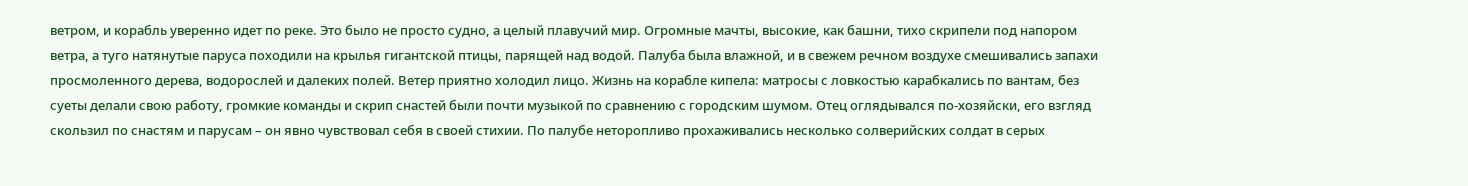ветром, и корабль уверенно идет по реке. Это было не просто судно, а целый плавучий мир. Огромные мачты, высокие, как башни, тихо скрипели под напором ветра, а туго натянутые паруса походили на крылья гигантской птицы, парящей над водой. Палуба была влажной, и в свежем речном воздухе смешивались запахи просмоленного дерева, водорослей и далеких полей. Ветер приятно холодил лицо. Жизнь на корабле кипела: матросы с ловкостью карабкались по вантам, без суеты делали свою работу, громкие команды и скрип снастей были почти музыкой по сравнению с городским шумом. Отец оглядывался по-хозяйски, его взгляд скользил по снастям и парусам – он явно чувствовал себя в своей стихии. По палубе неторопливо прохаживались несколько солверийских солдат в серых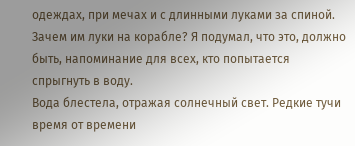одеждах, при мечах и с длинными луками за спиной. Зачем им луки на корабле? Я подумал, что это, должно быть, напоминание для всех, кто попытается спрыгнуть в воду.
Вода блестела, отражая солнечный свет. Редкие тучи время от времени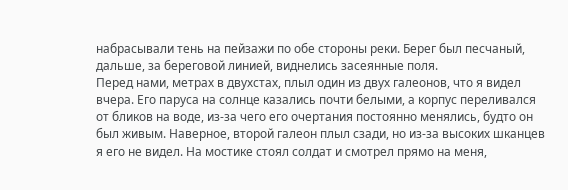набрасывали тень на пейзажи по обе стороны реки. Берег был песчаный, дальше, за береговой линией, виднелись засеянные поля.
Перед нами, метрах в двухстах, плыл один из двух галеонов, что я видел вчера. Его паруса на солнце казались почти белыми, а корпус переливался от бликов на воде, из-за чего его очертания постоянно менялись, будто он был живым. Наверное, второй галеон плыл сзади, но из-за высоких шканцев я его не видел. На мостике стоял солдат и смотрел прямо на меня,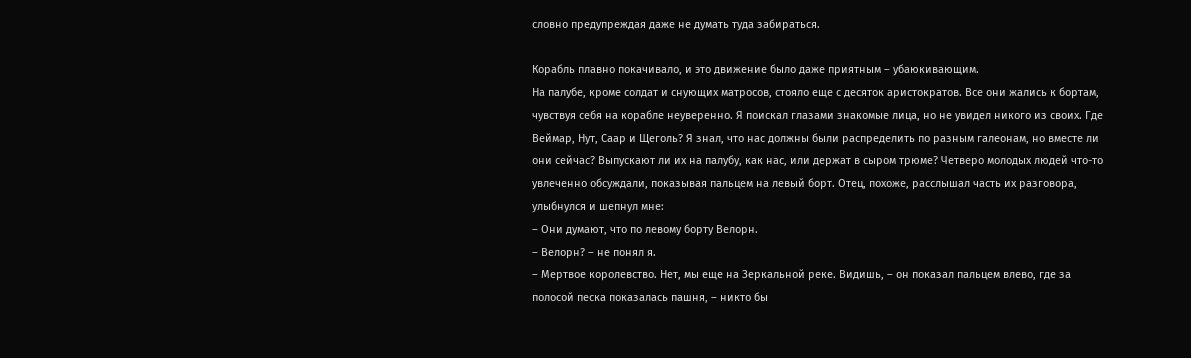словно предупреждая даже не думать туда забираться.

Корабль плавно покачивало, и это движение было даже приятным – убаюкивающим.
На палубе, кроме солдат и снующих матросов, стояло еще с десяток аристократов. Все они жались к бортам, чувствуя себя на корабле неуверенно. Я поискал глазами знакомые лица, но не увидел никого из своих. Где Веймар, Нут, Саар и Щеголь? Я знал, что нас должны были распределить по разным галеонам, но вместе ли они сейчас? Выпускают ли их на палубу, как нас, или держат в сыром трюме? Четверо молодых людей что-то увлеченно обсуждали, показывая пальцем на левый борт. Отец, похоже, расслышал часть их разговора, улыбнулся и шепнул мне:
– Они думают, что по левому борту Велорн.
– Велорн? – не понял я.
– Мертвое королевство. Нет, мы еще на Зеркальной реке. Видишь, – он показал пальцем влево, где за полосой песка показалась пашня, – никто бы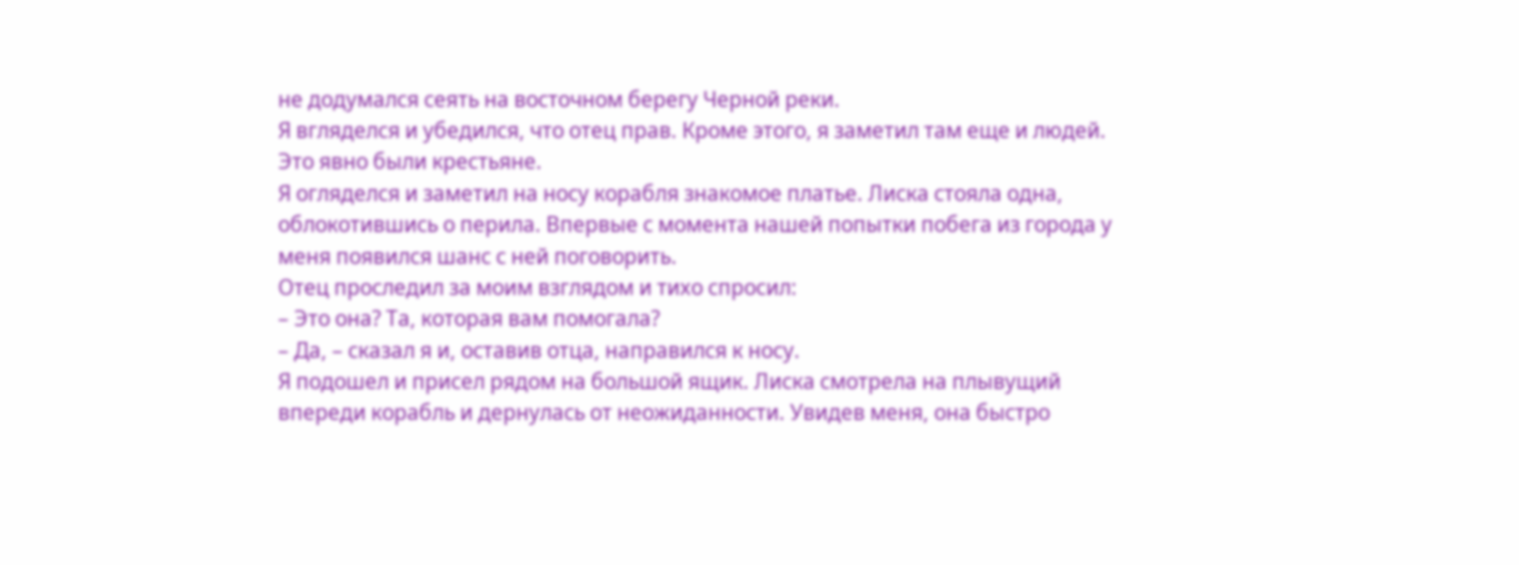не додумался сеять на восточном берегу Черной реки.
Я вгляделся и убедился, что отец прав. Кроме этого, я заметил там еще и людей. Это явно были крестьяне.
Я огляделся и заметил на носу корабля знакомое платье. Лиска стояла одна, облокотившись о перила. Впервые с момента нашей попытки побега из города у меня появился шанс с ней поговорить.
Отец проследил за моим взглядом и тихо спросил:
– Это она? Та, которая вам помогала?
– Да, – сказал я и, оставив отца, направился к носу.
Я подошел и присел рядом на большой ящик. Лиска смотрела на плывущий впереди корабль и дернулась от неожиданности. Увидев меня, она быстро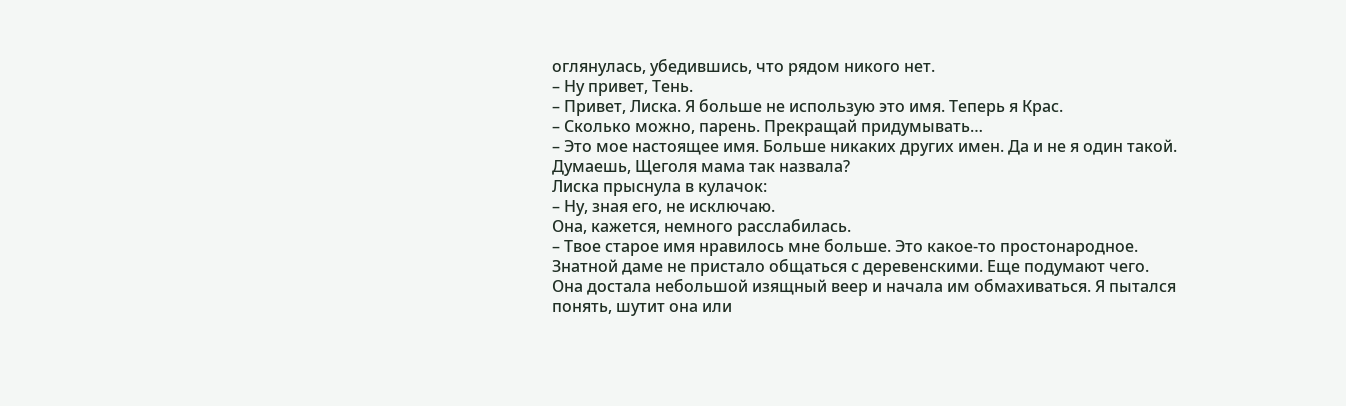оглянулась, убедившись, что рядом никого нет.
– Ну привет, Тень.
– Привет, Лиска. Я больше не использую это имя. Теперь я Крас.
– Сколько можно, парень. Прекращай придумывать…
– Это мое настоящее имя. Больше никаких других имен. Да и не я один такой. Думаешь, Щеголя мама так назвала?
Лиска прыснула в кулачок:
– Ну, зная его, не исключаю.
Она, кажется, немного расслабилась.
– Твое старое имя нравилось мне больше. Это какое-то простонародное. Знатной даме не пристало общаться с деревенскими. Еще подумают чего.
Она достала небольшой изящный веер и начала им обмахиваться. Я пытался понять, шутит она или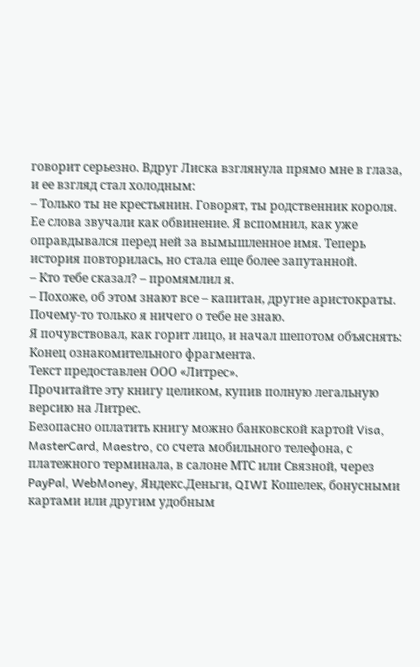говорит серьезно. Вдруг Лиска взглянула прямо мне в глаза, и ее взгляд стал холодным:
– Только ты не крестьянин. Говорят, ты родственник короля.
Ее слова звучали как обвинение. Я вспомнил, как уже оправдывался перед ней за вымышленное имя. Теперь история повторилась, но стала еще более запутанной.
– Кто тебе сказал? – промямлил я.
– Похоже, об этом знают все – капитан, другие аристократы. Почему-то только я ничего о тебе не знаю.
Я почувствовал, как горит лицо, и начал шепотом объяснять:
Конец ознакомительного фрагмента.
Текст предоставлен ООО «Литрес».
Прочитайте эту книгу целиком, купив полную легальную версию на Литрес.
Безопасно оплатить книгу можно банковской картой Visa, MasterCard, Maestro, со счета мобильного телефона, с платежного терминала, в салоне МТС или Связной, через PayPal, WebMoney, Яндекс.Деньги, QIWI Кошелек, бонусными картами или другим удобным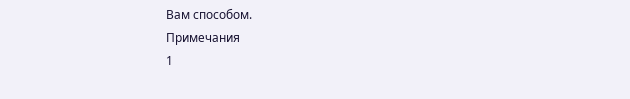Вам способом.
Примечания
1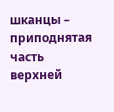шканцы – приподнятая часть верхней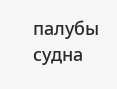палубы судна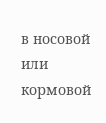в носовой или кормовой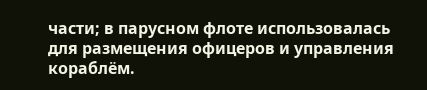части; в парусном флоте использовалась для размещения офицеров и управления кораблём.